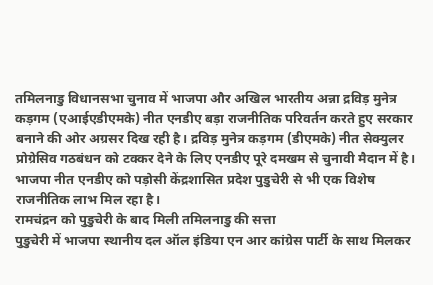तमिलनाडु विधानसभा चुनाव में भाजपा और अखिल भारतीय अन्ना द्रविड़ मुनेत्र कड़गम (एआईएडीएमके) नीत एनडीए बड़ा राजनीतिक परिवर्तन करते हुए सरकार बनाने की ओर अग्रसर दिख रही है। द्रविड़ मुनेत्र कड़गम (डीएमके) नीत सेक्युलर प्रोग्रेसिव गठबंधन को टक्कर देने के लिए एनडीए पूरे दमखम से चुनावी मैदान में है। भाजपा नीत एनडीए को पड़ोसी केंद्रशासित प्रदेश पुडुचेरी से भी एक विशेष राजनीतिक लाभ मिल रहा है।
रामचंद्रन को पुडुचेरी के बाद मिली तमिलनाडु की सत्ता
पुडुचेरी में भाजपा स्थानीय दल ऑल इंडिया एन आर कांग्रेस पार्टी के साथ मिलकर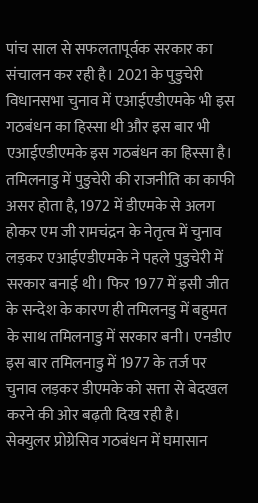पांच साल से सफलतापूर्वक सरकार का संचालन कर रही है। 2021 के पुडुचेरी विधानसभा चुनाव में एआईएडीएमके भी इस गठबंधन का हिस्सा थी और इस बार भी एआईएडीएमके इस गठबंधन का हिस्सा है। तमिलनाडु में पुडुचेरी की राजनीति का काफी असर होता है, 1972 में डीएमके से अलग होकर एम जी रामचंद्रन के नेतृत्व में चुनाव लड़कर एआईएडीएमके ने पहले पुडुचेरी में सरकार बनाई थी। फिर 1977 में इसी जीत के सन्देश के कारण ही तमिलनडु में बहुमत के साथ तमिलनाडु में सरकार बनी। एनडीए इस बार तमिलनाडु में 1977 के तर्ज पर चुनाव लड़कर डीएमके को सत्ता से बेदखल करने की ओर बढ़ती दिख रही है।
सेक्युलर प्रोग्रेसिव गठबंधन में घमासान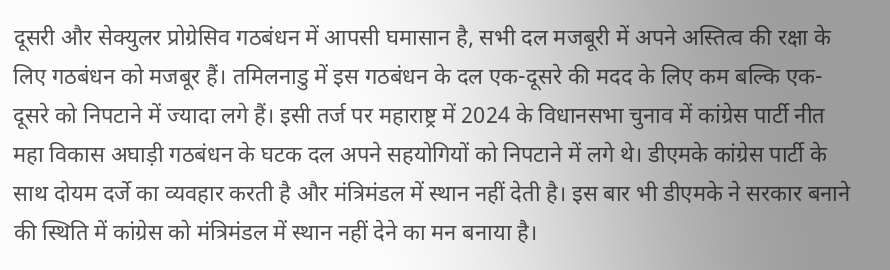दूसरी और सेक्युलर प्रोग्रेसिव गठबंधन में आपसी घमासान है, सभी दल मजबूरी में अपने अस्तित्व की रक्षा के लिए गठबंधन को मजबूर हैं। तमिलनाडु में इस गठबंधन के दल एक-दूसरे की मदद के लिए कम बल्कि एक-दूसरे को निपटाने में ज्यादा लगे हैं। इसी तर्ज पर महाराष्ट्र में 2024 के विधानसभा चुनाव में कांग्रेस पार्टी नीत महा विकास अघाड़ी गठबंधन के घटक दल अपने सहयोगियों को निपटाने में लगे थे। डीएमके कांग्रेस पार्टी के साथ दोयम दर्जे का व्यवहार करती है और मंत्रिमंडल में स्थान नहीं देती है। इस बार भी डीएमके ने सरकार बनाने की स्थिति में कांग्रेस को मंत्रिमंडल में स्थान नहीं देने का मन बनाया है।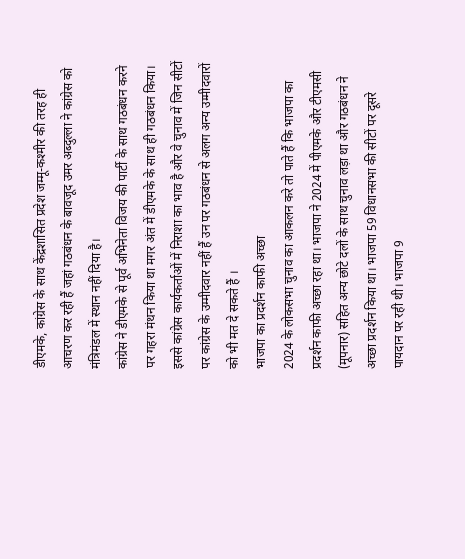डीएमके, कांग्रेस के साथ केंद्रशासित प्रदेश जम्मू-कश्मीर की तरह ही आचरण कर रही हैं जहां गठबंधन के बावजूद उमर अब्दुल्ला ने कांग्रेस को मंत्रिमंडल में स्थान नहीं दिया है।
कांग्रेस ने डीएमके से पूर्व अभिनेता विजय की पार्टी के साथ गठबंधन करने पर गहरा मंथन किया था मगर अंत में डीएमके के साथ ही गठबंधन किया। इससे कांग्रेस कार्यकर्ताओं में निराशा का भाव है और वे चुनाव में जिन सीटों पर कांग्रेस के उम्मीदवार नहीं हैं उन पर गठबंधन से अलग अन्य उम्मीदवारों को भी मत दे सकते हैं ।
भाजपा का प्रदर्शन काफी अच्छा
2024 के लोकसभा चुनाव का आकलन करे तो पाते हैं कि भाजपा का प्रदर्शन काफी अच्छा रहा था। भाजपा ने 2024 में पीएमके और टीएमसी (मूपनार) सहित अन्य छोटे दलों के साथ चुनाव लड़ा था और गठबंधन ने अच्छा प्रदर्शन किया था। भाजपा 59 विधानसभा की सीटों पर दूसरे पायदान पर रही थी। भाजपा 9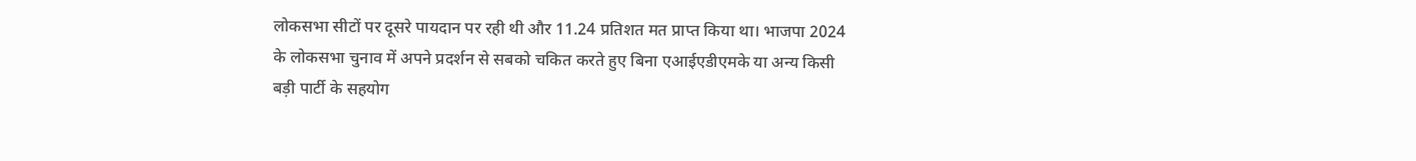लोकसभा सीटों पर दूसरे पायदान पर रही थी और 11.24 प्रतिशत मत प्राप्त किया था। भाजपा 2024 के लोकसभा चुनाव में अपने प्रदर्शन से सबको चकित करते हुए बिना एआईएडीएमके या अन्य किसी बड़ी पार्टी के सहयोग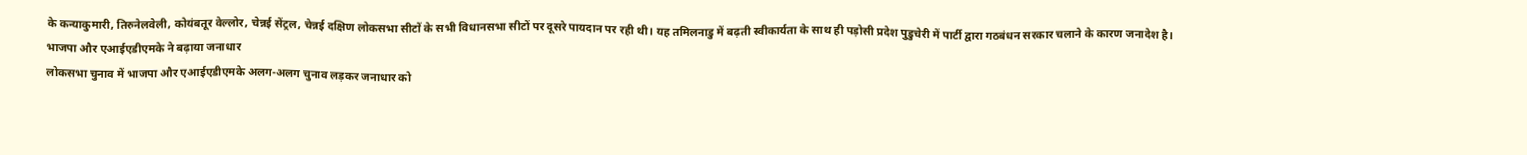के कन्याकुमारी, तिरुनेलवेली, कोयंबतूर वेल्लोर, चेन्नई सेंट्रल, चेन्नई दक्षिण लोकसभा सीटों के सभी विधानसभा सीटों पर दूसरे पायदान पर रही थी। यह तमिलनाडु में बढ़ती स्वीकार्यता के साथ ही पड़ोसी प्रदेश पुडुचेरी में पार्टी द्वारा गठबंधन सरकार चलाने के कारण जनादेश है।
भाजपा और एआईएडीएमके ने बढ़ाया जनाधार
लोकसभा चुनाव में भाजपा और एआईएडीएमके अलग-अलग चुनाव लड़कर जनाधार को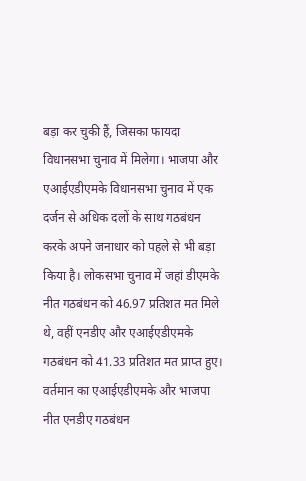बड़ा कर चुकी हैं, जिसका फायदा विधानसभा चुनाव में मिलेगा। भाजपा और एआईएडीएमके विधानसभा चुनाव में एक दर्जन से अधिक दलों के साथ गठबंधन करके अपने जनाधार को पहले से भी बड़ा किया है। लोकसभा चुनाव में जहां डीएमके नीत गठबंधन को 46.97 प्रतिशत मत मिले थे, वहीं एनडीए और एआईएडीएमके गठबंधन को 41.33 प्रतिशत मत प्राप्त हुए। वर्तमान का एआईएडीएमके और भाजपा नीत एनडीए गठबंधन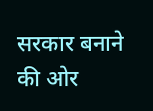सरकार बनाने की ओर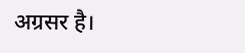अग्रसर है।